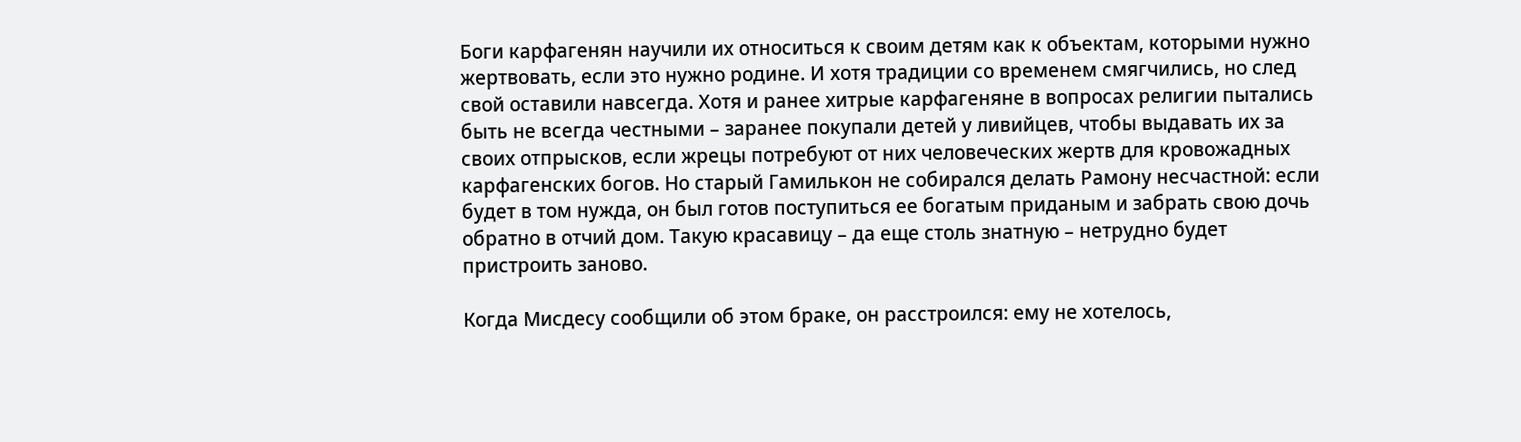Боги карфагенян научили их относиться к своим детям как к объектам, которыми нужно жертвовать, если это нужно родине. И хотя традиции со временем смягчились, но след свой оставили навсегда. Хотя и ранее хитрые карфагеняне в вопросах религии пытались быть не всегда честными – заранее покупали детей у ливийцев, чтобы выдавать их за своих отпрысков, если жрецы потребуют от них человеческих жертв для кровожадных карфагенских богов. Но старый Гамилькон не собирался делать Рамону несчастной: если будет в том нужда, он был готов поступиться ее богатым приданым и забрать свою дочь обратно в отчий дом. Такую красавицу – да еще столь знатную – нетрудно будет пристроить заново.

Когда Мисдесу сообщили об этом браке, он расстроился: ему не хотелось,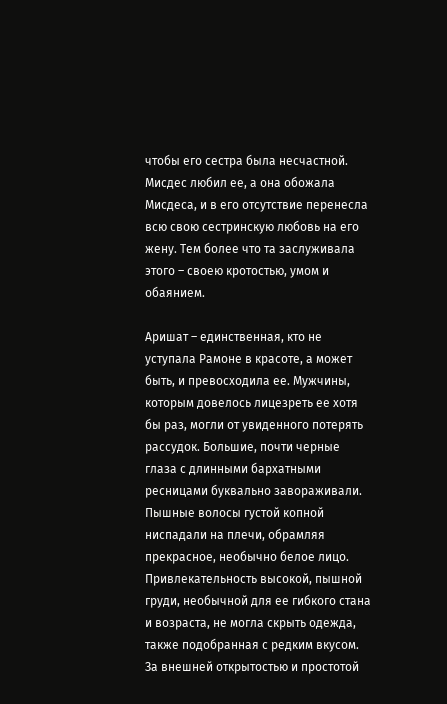чтобы его сестра была несчастной. Мисдес любил ее, а она обожала Мисдеса, и в его отсутствие перенесла всю свою сестринскую любовь на его жену. Тем более что та заслуживала этого – своею кротостью, умом и обаянием.

Аришат – единственная, кто не уступала Рамоне в красоте, а может быть, и превосходила ее. Мужчины, которым довелось лицезреть ее хотя бы раз, могли от увиденного потерять рассудок. Большие, почти черные глаза с длинными бархатными ресницами буквально завораживали. Пышные волосы густой копной ниспадали на плечи, обрамляя прекрасное, необычно белое лицо. Привлекательность высокой, пышной груди, необычной для ее гибкого стана и возраста, не могла скрыть одежда, также подобранная с редким вкусом. За внешней открытостью и простотой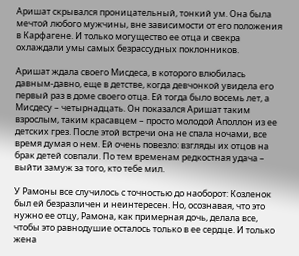Аришат скрывался проницательный, тонкий ум. Она была мечтой любого мужчины, вне зависимости от его положения в Карфагене. И только могущество ее отца и свекра охлаждали умы самых безрассудных поклонников.

Аришат ждала своего Мисдеса, в которого влюбилась давным-давно, еще в детстве, когда девчонкой увидела его первый раз в доме своего отца. Ей тогда было восемь лет, а Мисдесу – четырнадцать. Он показался Аришат таким взрослым, таким красавцем – просто молодой Аполлон из ее детских грез. После этой встречи она не спала ночами, все время думая о нем. Ей очень повезло: взгляды их отцов на брак детей совпали. По тем временам редкостная удача – выйти замуж за того, кто тебе мил.

У Рамоны все случилось с точностью до наоборот: Козленок был ей безразличен и неинтересен. Но, осознавая, что это нужно ее отцу, Рамона, как примерная дочь, делала все, чтобы это равнодушие осталось только в ее сердце. И только жена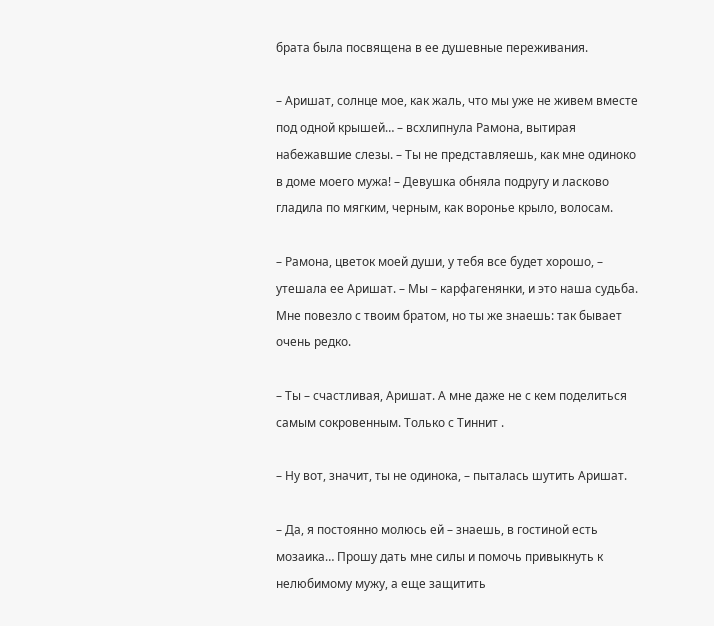брата была посвящена в ее душевные переживания.

– Аришат, солнце мое, как жаль, что мы уже не живем вместе под одной крышей… – всхлипнула Рамона, вытирая набежавшие слезы. – Ты не представляешь, как мне одиноко в доме моего мужа! – Девушка обняла подругу и ласково гладила по мягким, черным, как воронье крыло, волосам.

– Рамона, цветок моей души, у тебя все будет хорошо, – утешала ее Аришат. – Мы – карфагенянки, и это наша судьба. Мне повезло с твоим братом, но ты же знаешь: так бывает очень редко.

– Ты – счастливая, Аришат. А мне даже не с кем поделиться самым сокровенным. Только с Тиннит .

– Ну вот, значит, ты не одинока, – пыталась шутить Аришат.

– Да, я постоянно молюсь ей – знаешь, в гостиной есть мозаика… Прошу дать мне силы и помочь привыкнуть к нелюбимому мужу, а еще защитить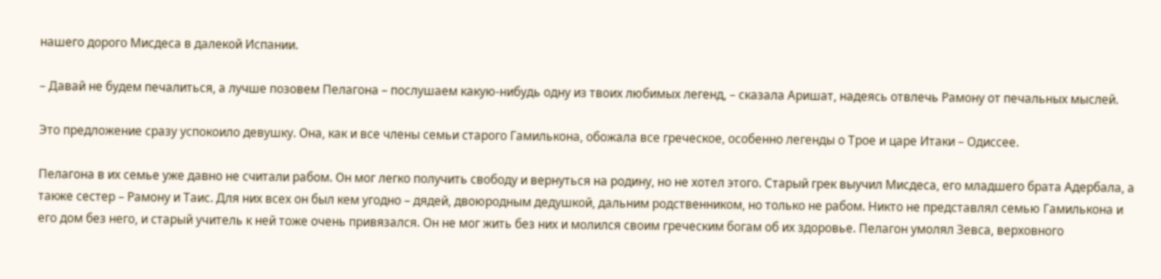нашего дорого Мисдеса в далекой Испании.

– Давай не будем печалиться, а лучше позовем Пелагона – послушаем какую-нибудь одну из твоих любимых легенд, – сказала Аришат, надеясь отвлечь Рамону от печальных мыслей.

Это предложение сразу успокоило девушку. Она, как и все члены семьи старого Гамилькона, обожала все греческое, особенно легенды о Трое и царе Итаки – Одиссее.

Пелагона в их семье уже давно не считали рабом. Он мог легко получить свободу и вернуться на родину, но не хотел этого. Старый грек выучил Мисдеса, его младшего брата Адербала, а также сестер – Рамону и Таис. Для них всех он был кем угодно – дядей, двоюродным дедушкой, дальним родственником, но только не рабом. Никто не представлял семью Гамилькона и его дом без него, и старый учитель к ней тоже очень привязался. Он не мог жить без них и молился своим греческим богам об их здоровье. Пелагон умолял Зевса, верховного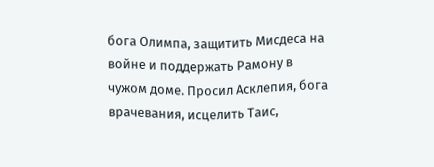бога Олимпа, защитить Мисдеса на войне и поддержать Рамону в чужом доме. Просил Асклепия, бога врачевания, исцелить Таис,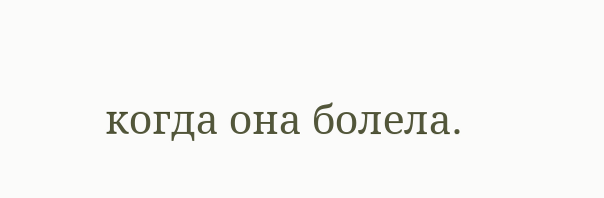когда она болела.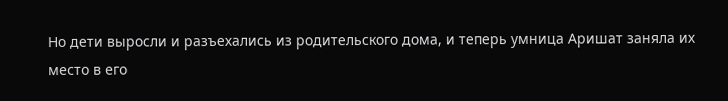Но дети выросли и разъехались из родительского дома, и теперь умница Аришат заняла их место в его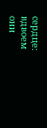сердце: вдвоем они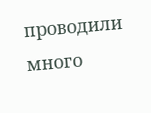проводили много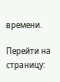времени.

Перейти на страницу: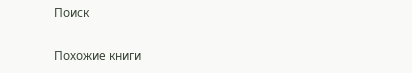Поиск

Похожие книги